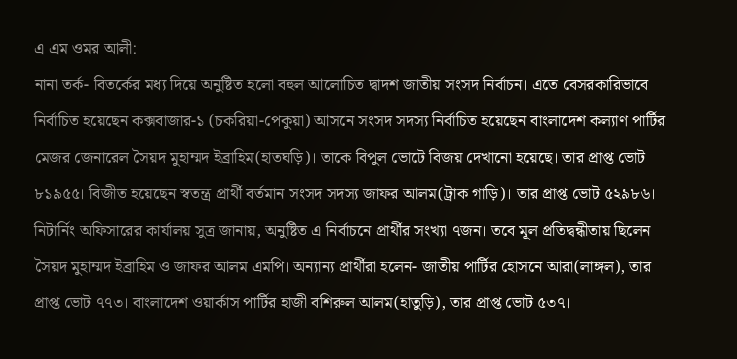এ এম ওমর আলী:
নানা তর্ক- বিতর্কের মধ্য দিয়ে অনুষ্টিত হলো বহুল আলোচিত দ্বাদশ জাতীয় সংসদ নির্বাচন। এতে বেসরকারিভাবে নির্বাচিত হয়েছেন কক্সবাজার-১ (চকরিয়া-পেকুয়া) আসনে সংসদ সদস্য নির্বাচিত হয়েছেন বাংলাদেশ কল্যাণ পার্টির মেজর জেনারেল সৈয়দ মুহাম্মদ ইব্রাহিম(হাতঘড়ি)। তাকে বিপুল ভোটে বিজয় দেখানো হয়েছে। তার প্রাপ্ত ভোট ৮১৯৫৫। বিজীত হয়েছেন স্বতন্ত্র প্রার্থী বর্তমান সংসদ সদস্য জাফর আলম(ট্রাক গাড়ি)। তার প্রাপ্ত ভোট ৫২৯৮৬।
নিটার্নিং অফিসারের কার্যালয় সুত্র জানায়, অনুষ্টিত এ নির্বাচনে প্রার্থীর সংখ্যা ৭জন। তবে মূল প্রতিদ্বন্ধীতায় ছিলেন সৈয়দ মুহাম্মদ ইব্রাহিম ও জাফর আলম এমপি। অন্যান্য প্রার্থীরা হলেন- জাতীয় পার্টির হোসনে আরা(লাঙ্গল), তার প্রাপ্ত ভোট ৭৭৩। বাংলাদেশ ওয়ার্কাস পার্টির হাজী বশিরুল আলম(হাতুড়ি), তার প্রাপ্ত ভোট ৫৩৭।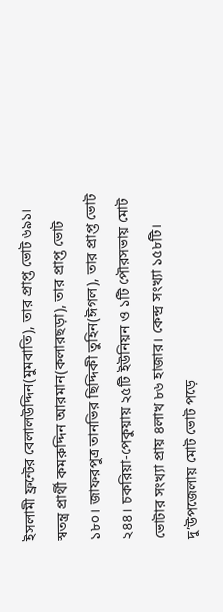ইসলামী ফ্রন্টের বেলালউদ্দিন(মুমবাতি), তার প্রাপ্ত ভোট ৬৯১। স্বতন্ত্র প্রার্থী কমরুদ্দিন আরমান(কলারছড়া), তার প্রাপ্ত ভোট ১৮০। জাফরপুত্র তানভির ছিদ্দিকী তুহিন(ঈগল), তার প্রাপ্ত ভোট ২৪৪। চকরিয়া-পেকুয়ায় ২৫টি ইউনিয়ন ও ১টি পৌরসভায় মোট ভোটার সংখ্যা প্রায় ৪লাখ ৮৬ হাজার। কেন্দ্র সংখ্যা ১৫৮টি। দু’উপজেলায় মোট ভোট পড়ে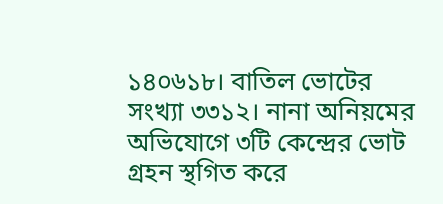১৪০৬১৮। বাতিল ভোটের সংখ্যা ৩৩১২। নানা অনিয়মের অভিযোগে ৩টি কেন্দ্রের ভোট গ্রহন স্থগিত করে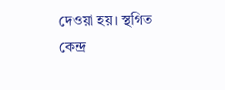দেওয়া হয়। স্থগিত কেন্দ্র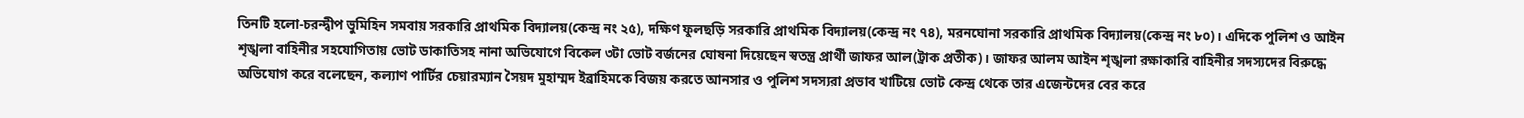তিনটি হলো-চরন্দ্বীপ ভুমিহিন সমবায় সরকারি প্রাথমিক বিদ্যালয়(কেন্দ্র নং ২৫), দক্ষিণ ফুলছড়ি সরকারি প্রাথমিক বিদ্যালয়(কেন্দ্র নং ৭৪), মরনঘোনা সরকারি প্রাথমিক বিদ্যালয়(কেন্দ্র নং ৮০)। এদিকে পুলিশ ও আইন শৃঙ্খলা বাহিনীর সহযোগিতায় ভোট ডাকাতিসহ নানা অভিযোগে বিকেল ৩টা ভোট বর্জনের ঘোষনা দিয়েছেন স্বতন্ত্র প্রার্থী জাফর আল(ট্রাক প্রতীক)। জাফর আলম আইন শৃঙ্খলা রক্ষাকারি বাহিনীর সদস্যদের বিরুদ্ধে অভিযোগ করে বলেছেন, কল্যাণ পার্টির চেয়ারম্যান সৈয়দ মুহাম্মদ ইব্রাহিমকে বিজয় করতে আনসার ও পুলিশ সদস্যরা প্রভাব খাটিয়ে ভোট কেন্দ্র থেকে তার এজেন্টদের বের করে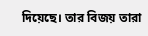দিয়েছে। তার বিজয় তারা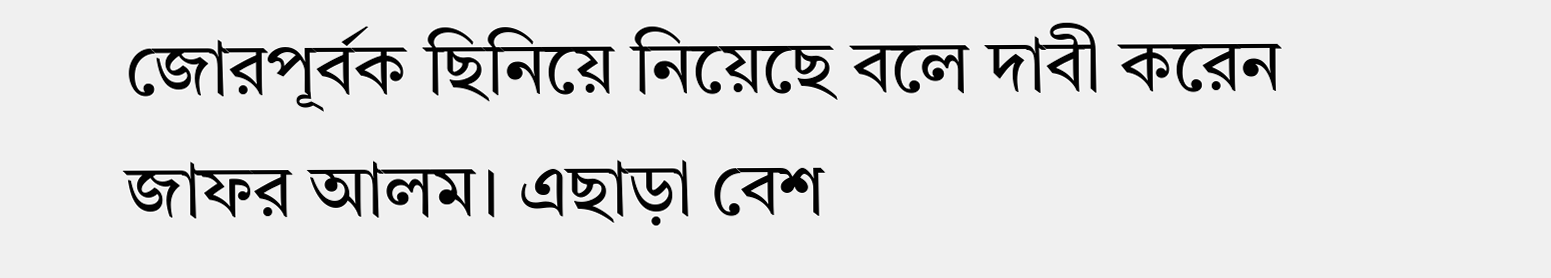জোরপূর্বক ছিনিয়ে নিয়েছে বলে দাবী করেন জাফর আলম। এছাড়া বেশ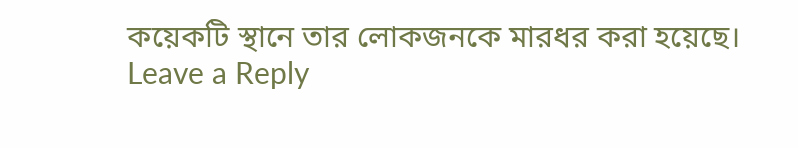কয়েকটি স্থানে তার লোকজনকে মারধর করা হয়েছে।
Leave a Reply